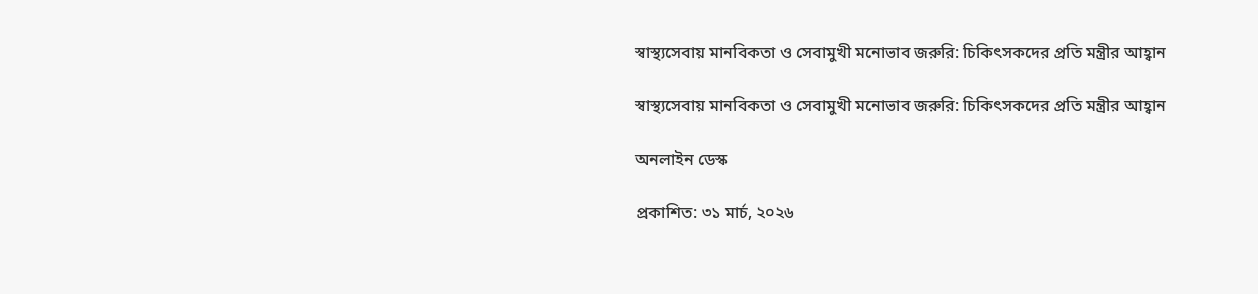স্বাস্থ্যসেবায় মানবিকতা ও সেবামুখী মনোভাব জরুরি: চিকিৎসকদের প্রতি মন্ত্রীর আহ্বান

স্বাস্থ্যসেবায় মানবিকতা ও সেবামুখী মনোভাব জরুরি: চিকিৎসকদের প্রতি মন্ত্রীর আহ্বান

অনলাইন ডেস্ক

প্রকাশিত: ৩১ মার্চ, ২০২৬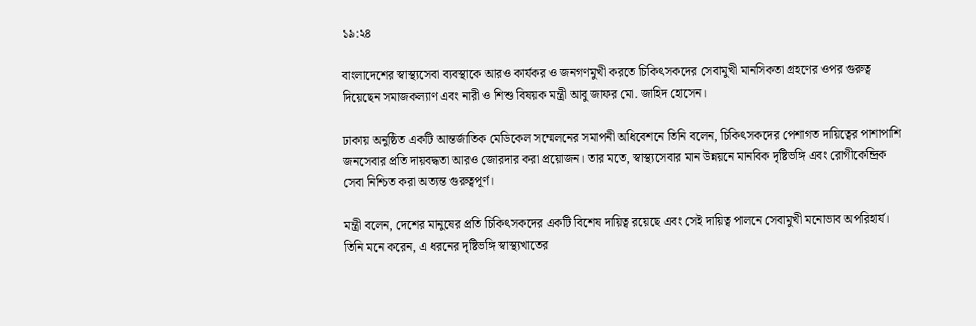১৯:২৪

বাংলাদেশের স্বাস্থ্যসেবা ব্যবস্থাকে আরও কার্যকর ও জনগণমুখী করতে চিকিৎসকদের সেবামুখী মানসিকতা গ্রহণের ওপর গুরুত্ব দিয়েছেন সমাজকল্যাণ এবং নারী ও শিশু বিষয়ক মন্ত্রী আবু জাফর মো. জাহিদ হোসেন।

ঢাকায় অনুষ্ঠিত একটি আন্তর্জাতিক মেডিকেল সম্মেলনের সমাপনী অধিবেশনে তিনি বলেন, চিকিৎসকদের পেশাগত দায়িত্বের পাশাপাশি জনসেবার প্রতি দায়বদ্ধতা আরও জোরদার করা প্রয়োজন। তার মতে, স্বাস্থ্যসেবার মান উন্নয়নে মানবিক দৃষ্টিভঙ্গি এবং রোগীকেন্দ্রিক সেবা নিশ্চিত করা অত্যন্ত গুরুত্বপূর্ণ।

মন্ত্রী বলেন, দেশের মানুষের প্রতি চিকিৎসকদের একটি বিশেষ দায়িত্ব রয়েছে এবং সেই দায়িত্ব পালনে সেবামুখী মনোভাব অপরিহার্য। তিনি মনে করেন, এ ধরনের দৃষ্টিভঙ্গি স্বাস্থ্যখাতের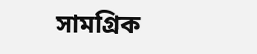সামগ্রিক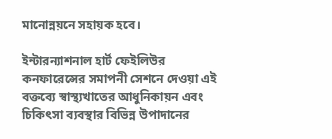মানোন্নয়নে সহায়ক হবে।

ইন্টারন্যাশনাল হার্ট ফেইলিউর কনফারেন্সের সমাপনী সেশনে দেওয়া এই বক্তব্যে স্বাস্থ্যখাতের আধুনিকায়ন এবং চিকিৎসা ব্যবস্থার বিভিন্ন উপাদানের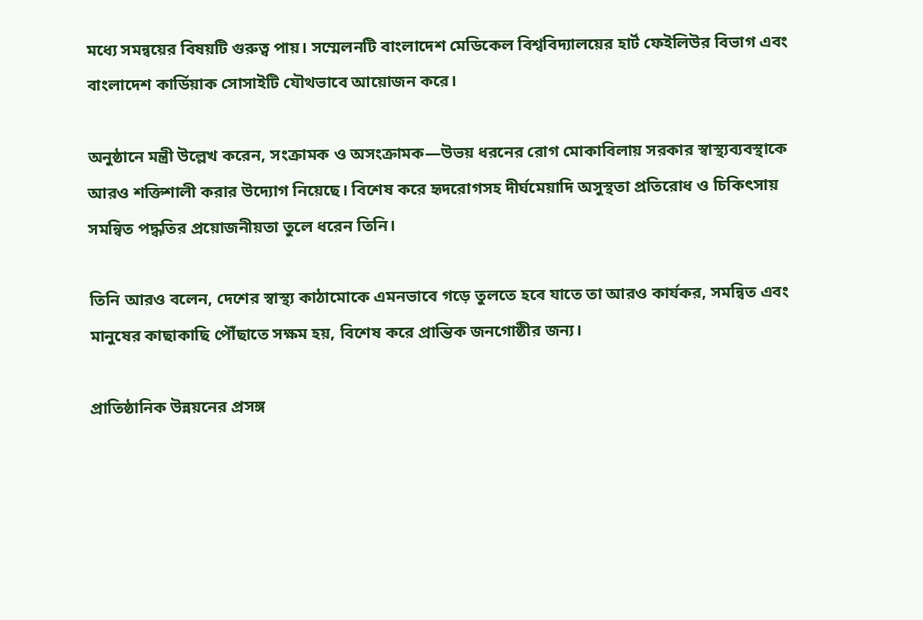মধ্যে সমন্বয়ের বিষয়টি গুরুত্ব পায়। সম্মেলনটি বাংলাদেশ মেডিকেল বিশ্ববিদ্যালয়ের হার্ট ফেইলিউর বিভাগ এবং বাংলাদেশ কার্ডিয়াক সোসাইটি যৌথভাবে আয়োজন করে।

অনুষ্ঠানে মন্ত্রী উল্লেখ করেন, সংক্রামক ও অসংক্রামক—উভয় ধরনের রোগ মোকাবিলায় সরকার স্বাস্থ্যব্যবস্থাকে আরও শক্তিশালী করার উদ্যোগ নিয়েছে। বিশেষ করে হৃদরোগসহ দীর্ঘমেয়াদি অসুস্থতা প্রতিরোধ ও চিকিৎসায় সমন্বিত পদ্ধতির প্রয়োজনীয়তা তুলে ধরেন তিনি।

তিনি আরও বলেন, দেশের স্বাস্থ্য কাঠামোকে এমনভাবে গড়ে তুলতে হবে যাতে তা আরও কার্যকর, সমন্বিত এবং মানুষের কাছাকাছি পৌঁছাতে সক্ষম হয়, বিশেষ করে প্রান্তিক জনগোষ্ঠীর জন্য।

প্রাতিষ্ঠানিক উন্নয়নের প্রসঙ্গ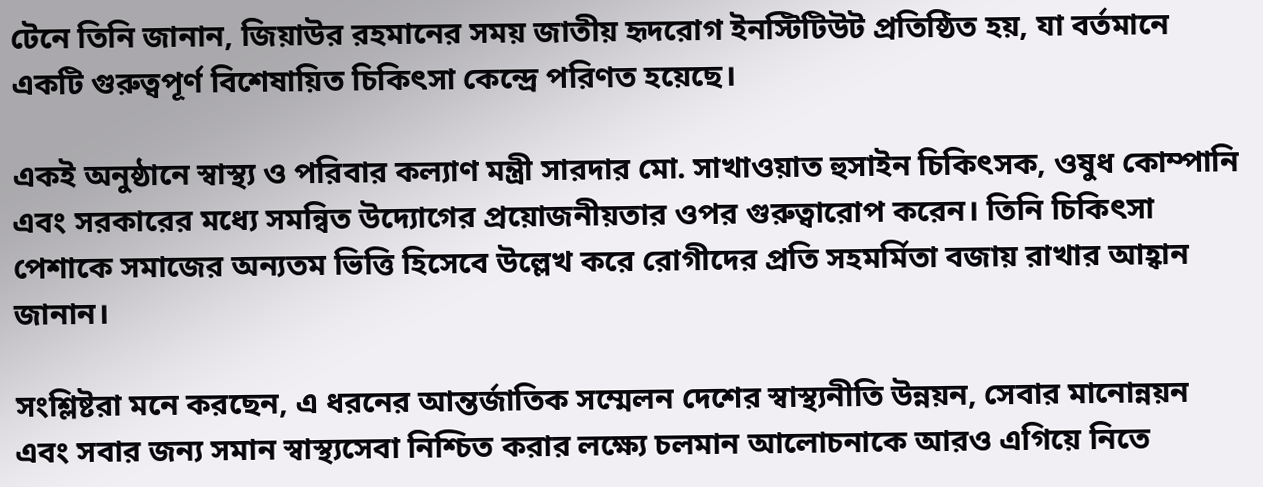টেনে তিনি জানান, জিয়াউর রহমানের সময় জাতীয় হৃদরোগ ইনস্টিটিউট প্রতিষ্ঠিত হয়, যা বর্তমানে একটি গুরুত্বপূর্ণ বিশেষায়িত চিকিৎসা কেন্দ্রে পরিণত হয়েছে।

একই অনুষ্ঠানে স্বাস্থ্য ও পরিবার কল্যাণ মন্ত্রী সারদার মো. সাখাওয়াত হুসাইন চিকিৎসক, ওষুধ কোম্পানি এবং সরকারের মধ্যে সমন্বিত উদ্যোগের প্রয়োজনীয়তার ওপর গুরুত্বারোপ করেন। তিনি চিকিৎসা পেশাকে সমাজের অন্যতম ভিত্তি হিসেবে উল্লেখ করে রোগীদের প্রতি সহমর্মিতা বজায় রাখার আহ্বান জানান।

সংশ্লিষ্টরা মনে করছেন, এ ধরনের আন্তর্জাতিক সম্মেলন দেশের স্বাস্থ্যনীতি উন্নয়ন, সেবার মানোন্নয়ন এবং সবার জন্য সমান স্বাস্থ্যসেবা নিশ্চিত করার লক্ষ্যে চলমান আলোচনাকে আরও এগিয়ে নিতে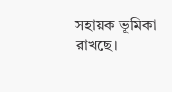সহায়ক ভূমিকা রাখছে।